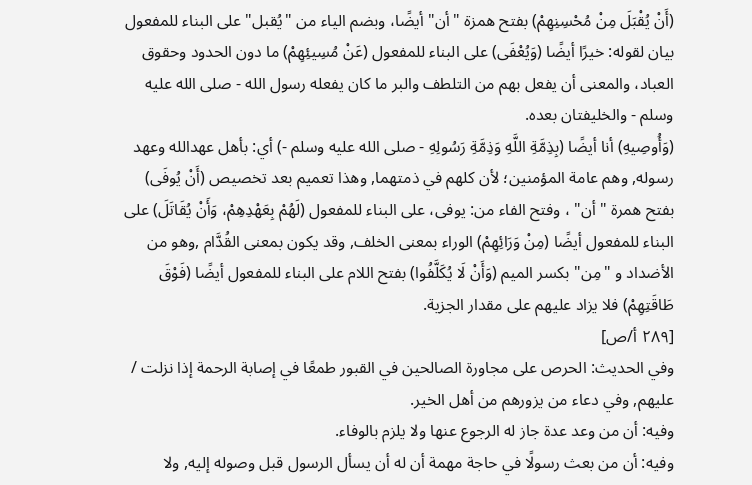(أَنْ يُقْبَلَ مِنْ مُحْسِنِهِمْ) بفتح همزة "أن" أيضًا، وبضم الياء من "يُقبل" على البناء للمفعول بيان لقوله: خيرًا أيضًا (وَيُعْفَى) على البناء للمفعول (عَنْ مُسِيئِهِمْ) ما دون الحدود وحقوق العباد، والمعنى أن يفعل بهم من التلطف والبر ما كان يفعله رسول الله - صلى الله عليه وسلم - والخليفتان بعده.
(وَأُوصِيهِ) أنا أيضًا (بِذِمَّةِ اللَّهِ وَذِمَّةِ رَسُولِهِ - صلى الله عليه وسلم -) أي: بأهل عهدالله وعهد رسوله, وهم عامة المؤمنين؛ لأن كلهم في ذمتهما, وهذا تعميم بعد تخصيص (أَنْ يُوفَى) بفتح همرة "أن" ، وفتح الفاء من: يوفى، على البناء للمفعول (لَهُمْ بِعَهْدِهِمْ، وَأَنْ يُقَاتَلَ) على البناء للمفعول أيضًا (مِنْ وَرَائِهِمْ) الوراء بمعنى الخلف, وقد يكون بمعنى القُدَّام ,وهو من الأضداد و "مِن" بكسر الميم (وَأَنْ لَا يُكَلَّفُوا) بفتح اللام على البناء للمفعول أيضًا (فَوْقَ طَاقَتِهِمْ) فلا يزاد عليهم على مقدار الجزية.
[٢٨٩ أ/ص]
وفي الحديث: الحرص على مجاورة الصالحين في القبور طمعًا في إصابة الرحمة إذا نزلت / عليهم, وفي دعاء من يزورهم من أهل الخير.
وفيه: أن من وعد عدة جاز له الرجوع عنها ولا يلزم بالوفاء.
وفيه: أن من بعث رسولًا في حاجة مهمة أن له أن يسأل الرسول قبل وصوله إليه, ولا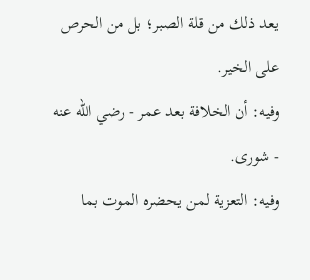يعد ذلك من قلة الصبر؛ بل من الحرص على الخير.
وفيه: أن الخلافة بعد عمر - رضي الله عنه - شورى.
وفيه: التعزية لمن يحضره الموت بما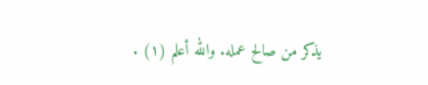يذكر من صالح عمله. والله أعلم (١) .